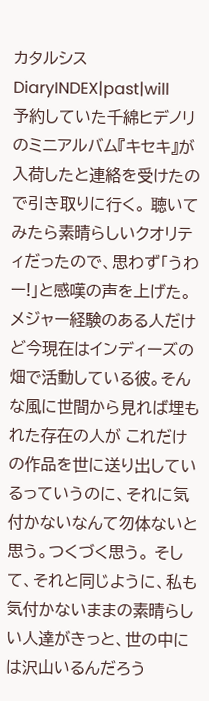カタルシス
DiaryINDEX|past|will
予約していた千綿ヒデノリのミニアルバム『キセキ』が入荷したと連絡を受けたので引き取りに行く。 聴いてみたら素晴らしいクオリティだったので、思わず「うわー!」と感嘆の声を上げた。 メジャー経験のある人だけど今現在はインディーズの畑で活動している彼。そんな風に世間から見れば埋もれた存在の人が これだけの作品を世に送り出しているっていうのに、それに気付かないなんて勿体ないと思う。つくづく思う。 そして、それと同じように、私も気付かないままの素晴らしい人達がきっと、世の中には沢山いるんだろう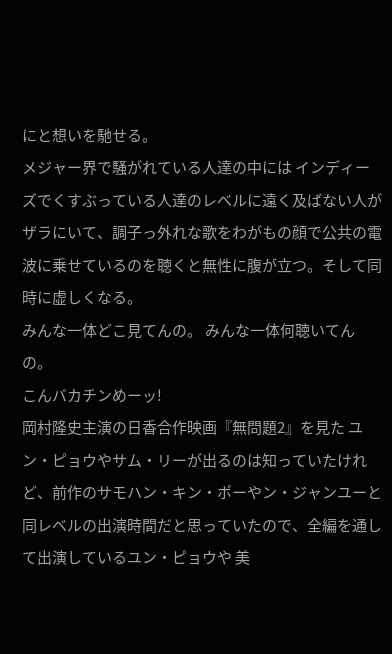にと想いを馳せる。
メジャー界で騒がれている人達の中には インディーズでくすぶっている人達のレベルに遠く及ばない人がザラにいて、調子っ外れな歌をわがもの顔で公共の電波に乗せているのを聴くと無性に腹が立つ。そして同時に虚しくなる。
みんな一体どこ見てんの。 みんな一体何聴いてんの。
こんバカチンめーッ!
岡村隆史主演の日香合作映画『無問題2』を見た ユン・ピョウやサム・リーが出るのは知っていたけれど、前作のサモハン・キン・ポーやン・ジャンユーと同レベルの出演時間だと思っていたので、全編を通して出演しているユン・ピョウや 美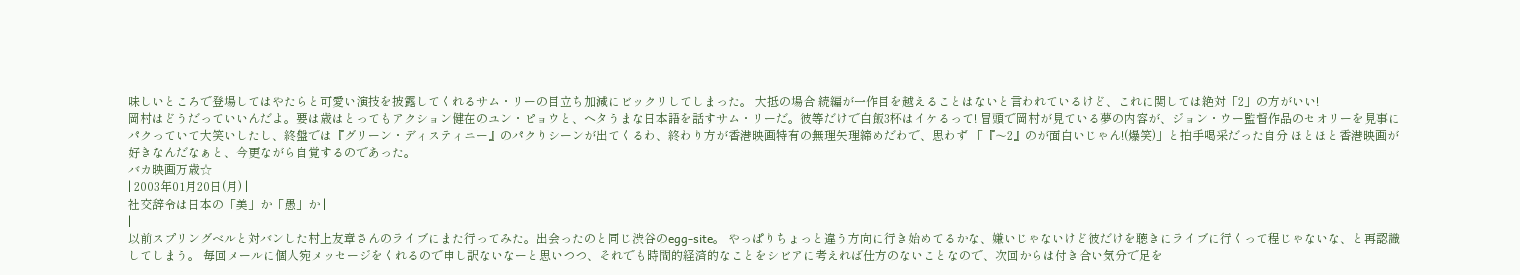味しいところで登場してはやたらと可愛い演技を披露してくれるサム・リーの目立ち加減にビックリしてしまった。 大抵の場合 続編が一作目を越えることはないと言われているけど、これに関しては絶対「2」の方がいい!
岡村はどうだっていいんだよ。要は歳はとってもアクション健在のユン・ピョウと、ヘタうまな日本語を話すサム・リーだ。彼等だけで白飯3杯はイケるって! 冒頭で岡村が見ている夢の内容が、ジョン・ウー監督作品のセオリーを見事にパクっていて大笑いしたし、終盤では『グリーン・ディスティニー』のパクりシーンが出てくるわ、終わり方が香港映画特有の無理矢理締めだわで、思わず 「『〜2』のが面白いじゃん!(爆笑)」と拍手喝采だった自分 ほとほと香港映画が好きなんだなぁと、今更ながら自覚するのであった。
バカ映画万歳☆
| 2003年01月20日(月) |
社交辞令は日本の「美」か「愚」か |
|
以前スプリングベルと対バンした村上友章さんのライブにまた行ってみた。出会ったのと同じ渋谷のegg-site。 やっぱりちょっと違う方向に行き始めてるかな、嫌いじゃないけど彼だけを聴きにライブに行くって程じゃないな、と再認識してしまう。 毎回メールに個人宛メッセージをくれるので申し訳ないなーと思いつつ、それでも時間的経済的なことをシビアに考えれば仕方のないことなので、次回からは付き合い気分で足を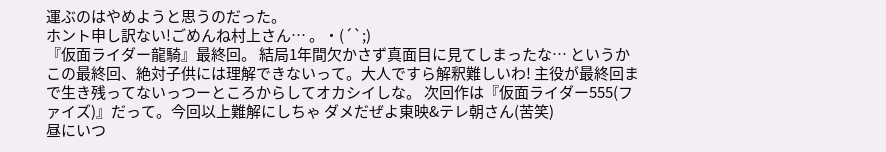運ぶのはやめようと思うのだった。
ホント申し訳ない!ごめんね村上さん… 。・(´`;)
『仮面ライダー龍騎』最終回。 結局1年間欠かさず真面目に見てしまったな… というかこの最終回、絶対子供には理解できないって。大人ですら解釈難しいわ! 主役が最終回まで生き残ってないっつーところからしてオカシイしな。 次回作は『仮面ライダー555(ファイズ)』だって。今回以上難解にしちゃ ダメだぜよ東映&テレ朝さん(苦笑)
昼にいつ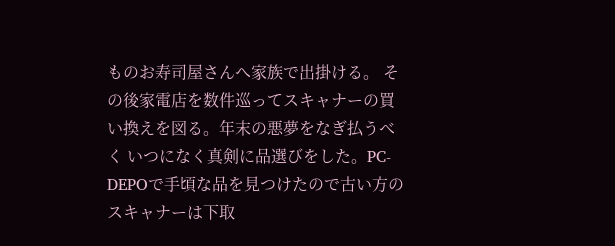ものお寿司屋さんへ家族で出掛ける。 その後家電店を数件巡ってスキャナーの買い換えを図る。年末の悪夢をなぎ払うべく いつになく真剣に品選びをした。PC-DEPOで手頃な品を見つけたので古い方のスキャナーは下取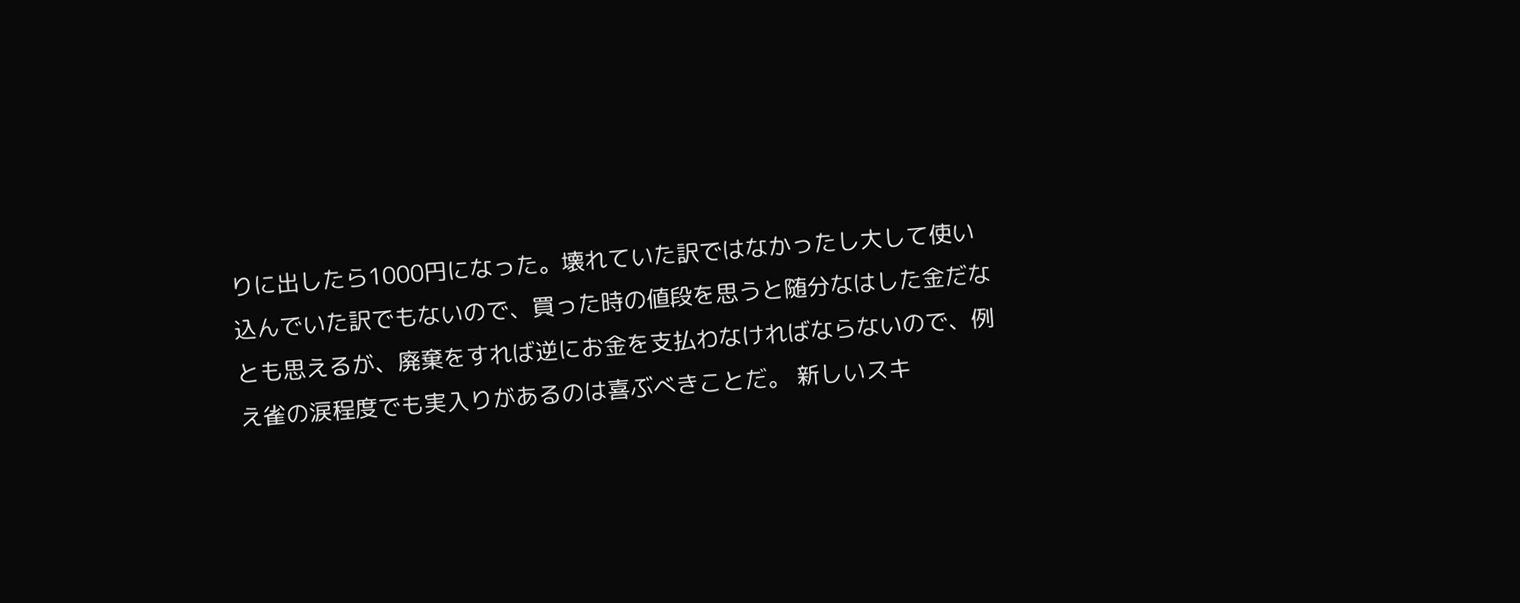りに出したら1000円になった。壊れていた訳ではなかったし大して使い込んでいた訳でもないので、買った時の値段を思うと随分なはした金だなとも思えるが、廃棄をすれば逆にお金を支払わなければならないので、例え雀の涙程度でも実入りがあるのは喜ぶべきことだ。 新しいスキ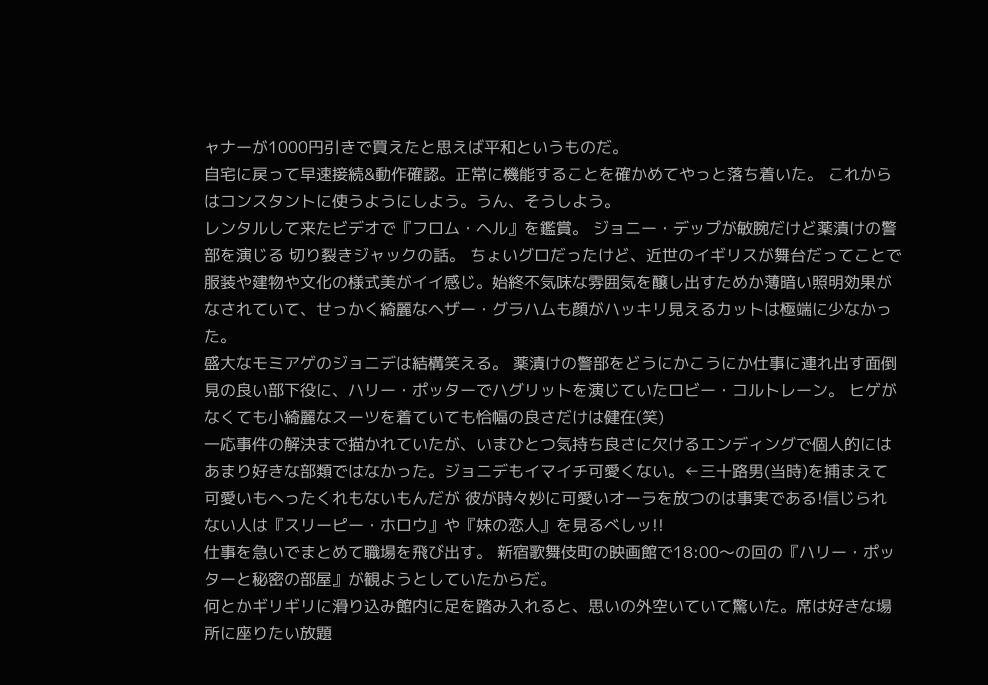ャナーが1000円引きで買えたと思えば平和というものだ。
自宅に戻って早速接続&動作確認。正常に機能することを確かめてやっと落ち着いた。 これからはコンスタントに使うようにしよう。うん、そうしよう。
レンタルして来たビデオで『フロム・ヘル』を鑑賞。 ジョニー・デップが敏腕だけど薬漬けの警部を演じる 切り裂きジャックの話。 ちょいグロだったけど、近世のイギリスが舞台だってことで服装や建物や文化の様式美がイイ感じ。始終不気味な雰囲気を醸し出すためか薄暗い照明効果がなされていて、せっかく綺麗なヘザー・グラハムも顔がハッキリ見えるカットは極端に少なかった。
盛大なモミアゲのジョニデは結構笑える。 薬漬けの警部をどうにかこうにか仕事に連れ出す面倒見の良い部下役に、ハリー・ポッターでハグリットを演じていたロビー・コルトレーン。 ヒゲがなくても小綺麗なスーツを着ていても恰幅の良さだけは健在(笑)
一応事件の解決まで描かれていたが、いまひとつ気持ち良さに欠けるエンディングで個人的には あまり好きな部類ではなかった。ジョニデもイマイチ可愛くない。←三十路男(当時)を捕まえて可愛いもへったくれもないもんだが 彼が時々妙に可愛いオーラを放つのは事実である!信じられない人は『スリーピー・ホロウ』や『妹の恋人』を見るべしッ!!
仕事を急いでまとめて職場を飛び出す。 新宿歌舞伎町の映画館で18:00〜の回の『ハリー・ポッターと秘密の部屋』が観ようとしていたからだ。
何とかギリギリに滑り込み館内に足を踏み入れると、思いの外空いていて驚いた。席は好きな場所に座りたい放題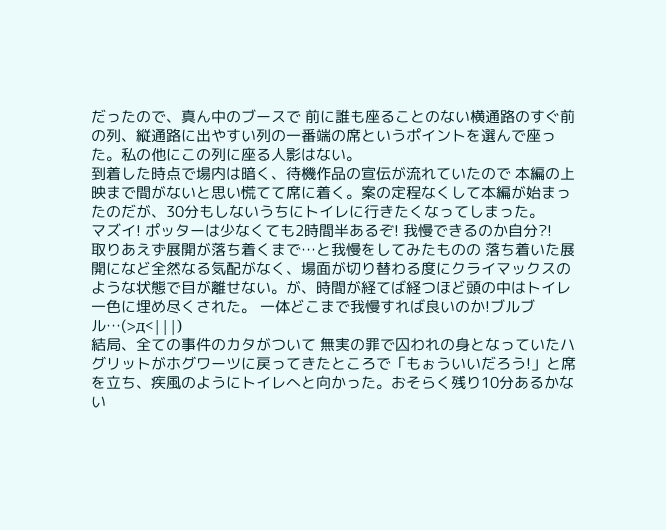だったので、真ん中のブースで 前に誰も座ることのない横通路のすぐ前の列、縦通路に出やすい列の一番端の席というポイントを選んで座った。私の他にこの列に座る人影はない。
到着した時点で場内は暗く、待機作品の宣伝が流れていたので 本編の上映まで間がないと思い慌てて席に着く。案の定程なくして本編が始まったのだが、30分もしないうちにトイレに行きたくなってしまった。
マズイ! ポッターは少なくても2時間半あるぞ! 我慢できるのか自分?!
取りあえず展開が落ち着くまで…と我慢をしてみたものの 落ち着いた展開になど全然なる気配がなく、場面が切り替わる度にクライマックスのような状態で目が離せない。が、時間が経てば経つほど頭の中はトイレ一色に埋め尽くされた。 一体どこまで我慢すれば良いのか!ブルブル…(>д<|||)
結局、全ての事件のカタがついて 無実の罪で囚われの身となっていたハグリットがホグワーツに戻ってきたところで「もぉういいだろう!」と席を立ち、疾風のようにトイレへと向かった。おそらく残り10分あるかない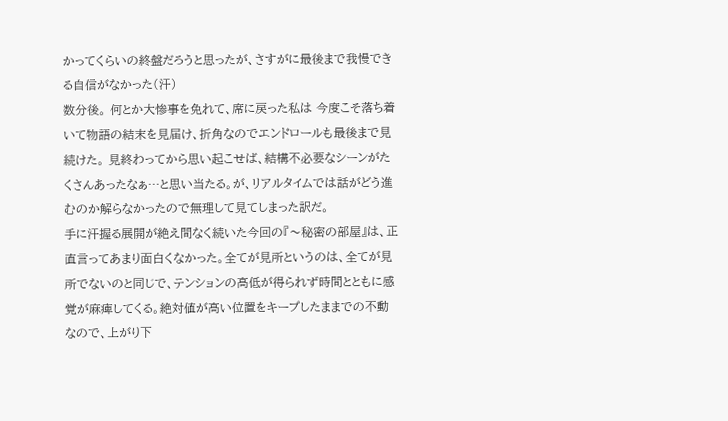かってくらいの終盤だろうと思ったが、さすがに最後まで我慢できる自信がなかった(汗)
数分後。 何とか大惨事を免れて、席に戻った私は 今度こそ落ち着いて物語の結末を見届け、折角なのでエンドロールも最後まで見続けた。 見終わってから思い起こせば、結構不必要なシーンがたくさんあったなぁ…と思い当たる。が、リアルタイムでは話がどう進むのか解らなかったので無理して見てしまった訳だ。
手に汗握る展開が絶え間なく続いた今回の『〜秘密の部屋』は、正直言ってあまり面白くなかった。全てが見所というのは、全てが見所でないのと同じで、テンションの高低が得られず時間とともに感覚が麻痺してくる。絶対値が高い位置をキープしたままでの不動なので、上がり下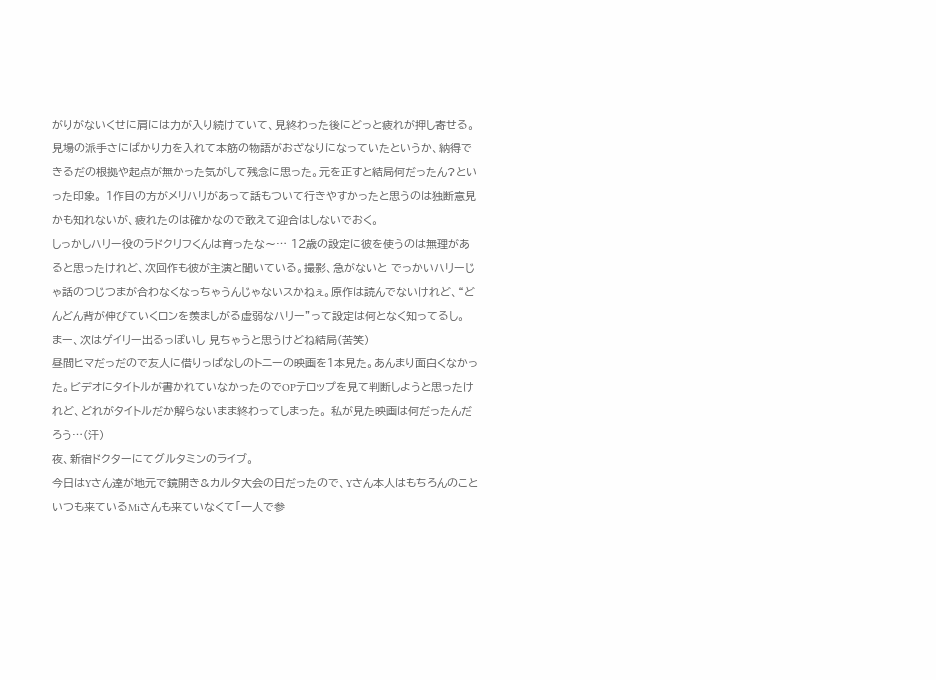がりがないくせに肩には力が入り続けていて、見終わった後にどっと疲れが押し寄せる。 見場の派手さにばかり力を入れて本筋の物語がおざなりになっていたというか、納得できるだの根拠や起点が無かった気がして残念に思った。元を正すと結局何だったん?といった印象。 1作目の方がメリハリがあって話もついて行きやすかったと思うのは独断意見かも知れないが、疲れたのは確かなので敢えて迎合はしないでおく。
しっかしハリー役のラドクリフくんは育ったな〜… 12歳の設定に彼を使うのは無理があると思ったけれど、次回作も彼が主演と聞いている。撮影、急がないと でっかいハリーじゃ話のつじつまが合わなくなっちゃうんじゃないスかねぇ。原作は読んでないけれど、“どんどん背が伸びていくロンを羨ましがる虚弱なハリー”って設定は何となく知ってるし。
まー、次はゲイリー出るっぽいし 見ちゃうと思うけどね結局(苦笑)
昼間ヒマだっだので友人に借りっぱなしのトニーの映画を1本見た。あんまり面白くなかった。ビデオにタイトルが書かれていなかったのでOPテロップを見て判断しようと思ったけれど、どれがタイトルだか解らないまま終わってしまった。 私が見た映画は何だったんだろう…(汗)
夜、新宿ドクターにてグルタミンのライブ。
今日はYさん達が地元で鏡開き&カルタ大会の日だったので、Yさん本人はもちろんのこと いつも来ているMiさんも来ていなくて「一人で参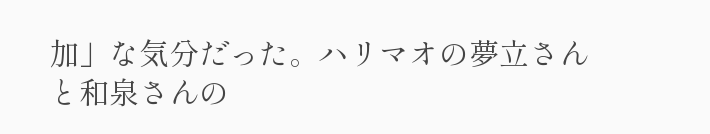加」な気分だった。ハリマオの夢立さんと和泉さんの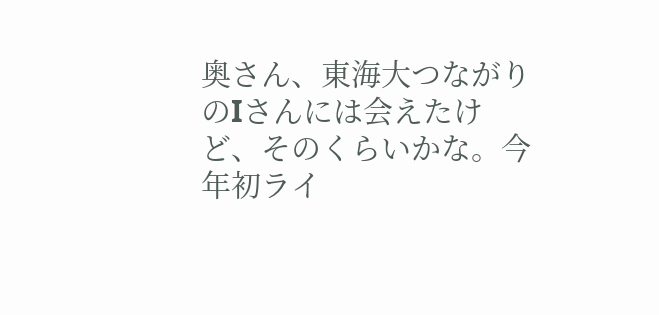奥さん、東海大つながりのIさんには会えたけど、そのくらいかな。今年初ライ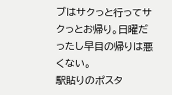ブはサクっと行ってサクっとお帰り。日曜だったし早目の帰りは悪くない。
駅貼りのポスタ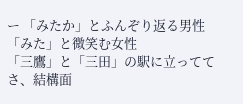ー 「みたか」とふんぞり返る男性 「みた」と微笑む女性
「三鷹」と「三田」の駅に立っててさ、結構面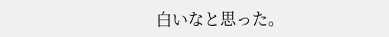白いなと思った。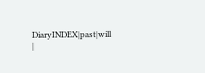DiaryINDEX|past|will
|